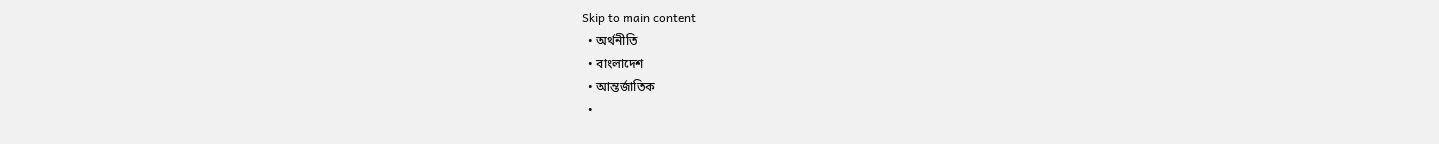Skip to main content
  • অর্থনীতি
  • বাংলাদেশ
  • আন্তর্জাতিক
  •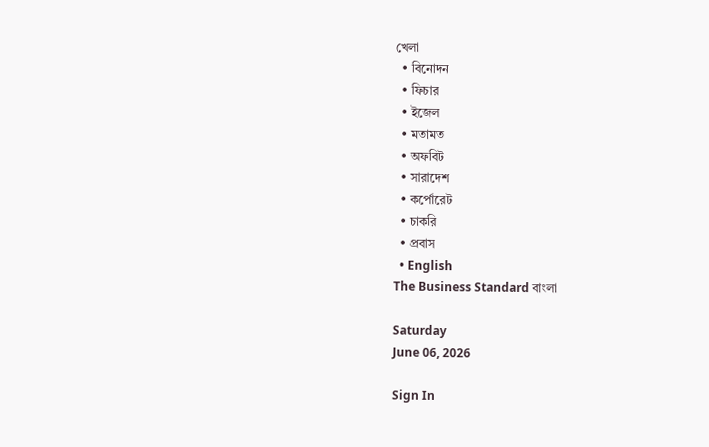খেলা
  • বিনোদন
  • ফিচার
  • ইজেল
  • মতামত
  • অফবিট
  • সারাদেশ
  • কর্পোরেট
  • চাকরি
  • প্রবাস
  • English
The Business Standard বাংলা

Saturday
June 06, 2026

Sign In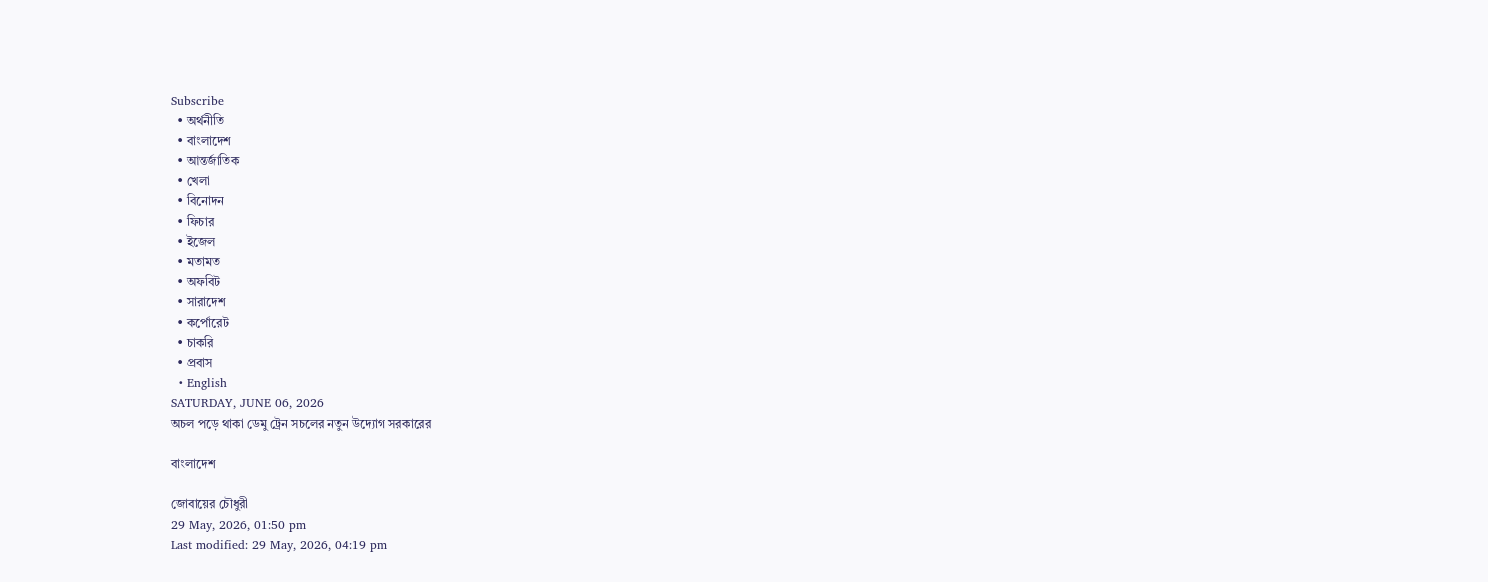Subscribe
  • অর্থনীতি
  • বাংলাদেশ
  • আন্তর্জাতিক
  • খেলা
  • বিনোদন
  • ফিচার
  • ইজেল
  • মতামত
  • অফবিট
  • সারাদেশ
  • কর্পোরেট
  • চাকরি
  • প্রবাস
  • English
SATURDAY, JUNE 06, 2026
অচল পড়ে থাকা ডেমু ট্রেন সচলের নতুন উদ্যোগ সরকারের

বাংলাদেশ

জোবায়ের চৌধুরী
29 May, 2026, 01:50 pm
Last modified: 29 May, 2026, 04:19 pm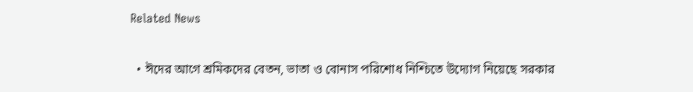Related News

  • ঈদের আগে শ্রমিকদের বেতন, ভাতা ও বোনাস পরিশোধ নিশ্চিতে উদ্যোগ নিয়েছে সরকার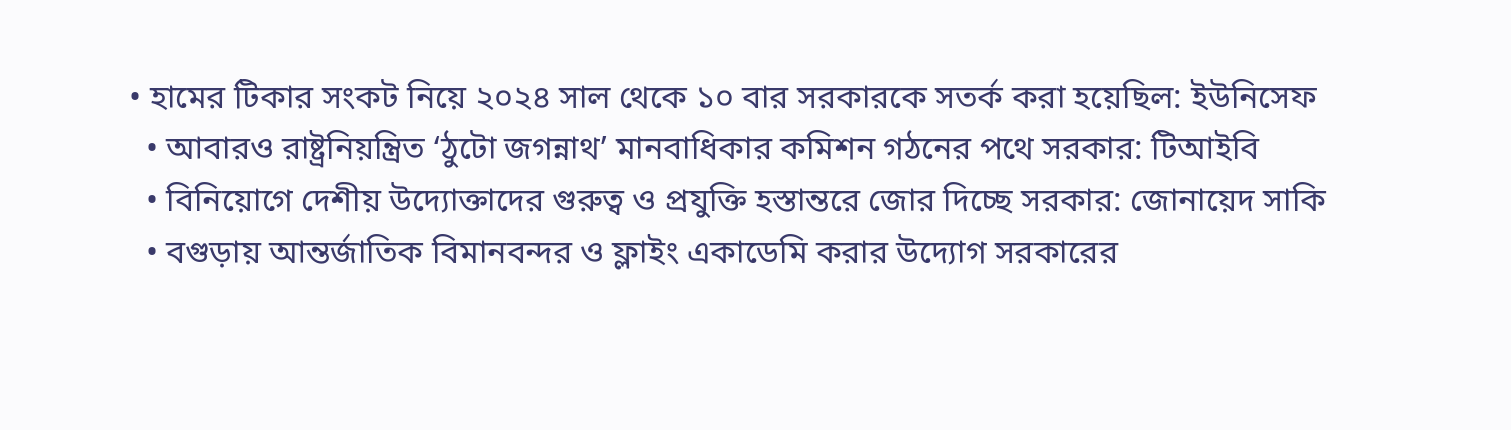• হামের টিকার সংকট নিয়ে ২০২৪ সাল থেকে ১০ বার সরকারকে সতর্ক করা হয়েছিল: ইউনিসেফ
  • আবারও রাষ্ট্রনিয়ন্ত্রিত ‘ঠুটো জগন্নাথ’ মানবাধিকার কমিশন গঠনের পথে সরকার: টিআইবি
  • বিনিয়োগে দেশীয় উদ্যোক্তাদের গুরুত্ব ও প্রযুক্তি হস্তান্তরে জোর দিচ্ছে সরকার: জোনায়েদ সাকি
  • বগুড়ায় আন্তর্জাতিক বিমানবন্দর ও ফ্লাইং একাডেমি করার উদ্যোগ সরকারের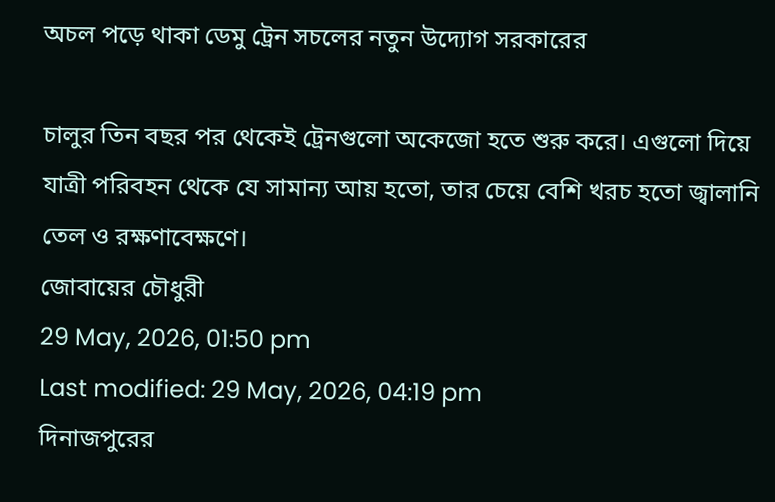অচল পড়ে থাকা ডেমু ট্রেন সচলের নতুন উদ্যোগ সরকারের

চালুর তিন বছর পর থেকেই ট্রেনগুলো অকেজো হতে শুরু করে। এগুলো দিয়ে যাত্রী পরিবহন থেকে যে সামান্য আয় হতো, তার চেয়ে বেশি খরচ হতো জ্বালানি তেল ও রক্ষণাবেক্ষণে।
জোবায়ের চৌধুরী
29 May, 2026, 01:50 pm
Last modified: 29 May, 2026, 04:19 pm
দিনাজপুরের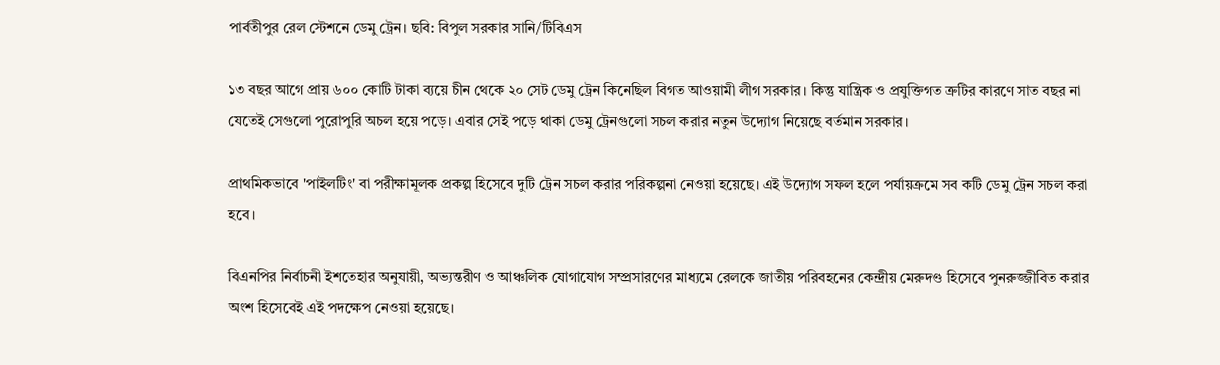পার্বতীপুর রেল স্টেশনে ডেমু ট্রেন। ছবি: বিপুল সরকার সানি/টিবিএস

১৩ বছর আগে প্রায় ৬০০ কোটি টাকা ব্যয়ে চীন থেকে ২০ সেট ডেমু ট্রেন কিনেছিল বিগত আওয়ামী লীগ সরকার। কিন্তু যান্ত্রিক ও প্রযুক্তিগত ত্রুটির কারণে সাত বছর না যেতেই সেগুলো পুরোপুরি অচল হয়ে পড়ে। এবার সেই পড়ে থাকা ডেমু ট্রেনগুলো সচল করার নতুন উদ্যোগ নিয়েছে বর্তমান সরকার।

প্রাথমিকভাবে 'পাইলটিং' বা পরীক্ষামূলক প্রকল্প হিসেবে দুটি ট্রেন সচল করার পরিকল্পনা নেওয়া হয়েছে। এই উদ্যোগ সফল হলে পর্যায়ক্রমে সব কটি ডেমু ট্রেন সচল করা হবে।

বিএনপির নির্বাচনী ইশতেহার অনুযায়ী, অভ্যন্তরীণ ও আঞ্চলিক যোগাযোগ সম্প্রসারণের মাধ্যমে রেলকে জাতীয় পরিবহনের কেন্দ্রীয় মেরুদণ্ড হিসেবে পুনরুজ্জীবিত করার অংশ হিসেবেই এই পদক্ষেপ নেওয়া হয়েছে।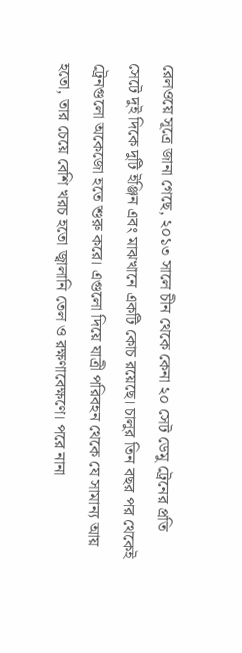রেলওয়ে সূত্রে জানা গেছে, ২০১৩ সালে চীন থেকে কেনা ২০ সেট ডেমু ট্রেনের প্রতি সেটে দুই দিকে দুটি ইঞ্জিন এবং মাঝখানে একটি কোচ রয়েছে। চালুর তিন বছর পর থেকেই ট্রেনগুলো অকেজো হতে শুরু করে। এগুলো দিয়ে যাত্রী পরিবহন থেকে যে সামান্য আয় হতো, তার চেয়ে বেশি খরচ হতো জ্বালানি তেল ও রক্ষণাবেক্ষণে। পরে নানা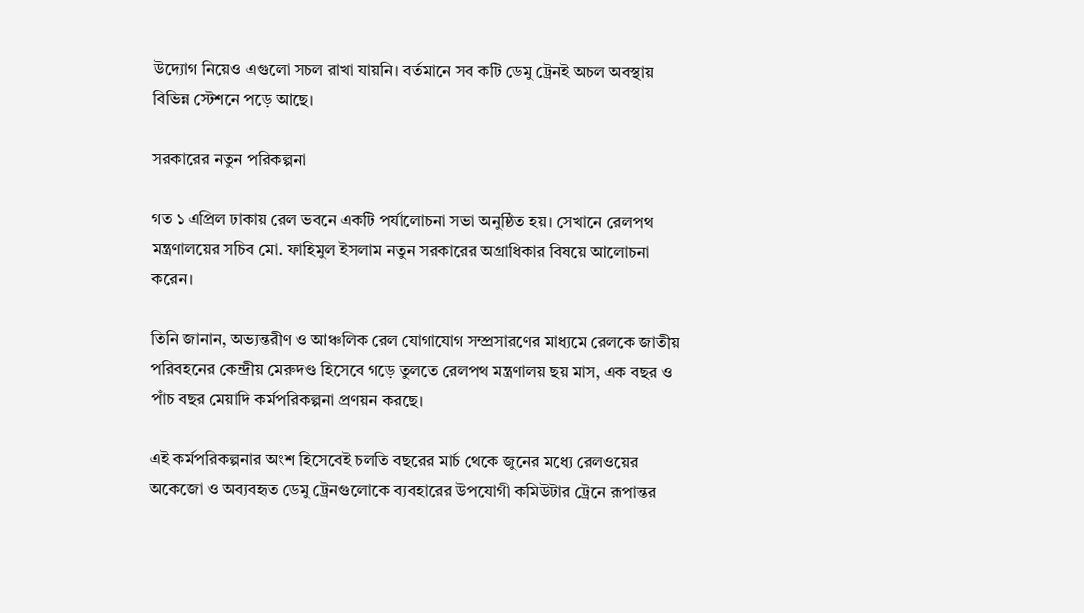উদ্যোগ নিয়েও এগুলো সচল রাখা যায়নি। বর্তমানে সব কটি ডেমু ট্রেনই অচল অবস্থায় বিভিন্ন স্টেশনে পড়ে আছে।

সরকারের নতুন পরিকল্পনা

গত ১ এপ্রিল ঢাকায় রেল ভবনে একটি পর্যালোচনা সভা অনুষ্ঠিত হয়। সেখানে রেলপথ মন্ত্রণালয়ের সচিব মো. ফাহিমুল ইসলাম নতুন সরকারের অগ্রাধিকার বিষয়ে আলোচনা করেন।

তিনি জানান, অভ্যন্তরীণ ও আঞ্চলিক রেল যোগাযোগ সম্প্রসারণের মাধ্যমে রেলকে জাতীয় পরিবহনের কেন্দ্রীয় মেরুদণ্ড হিসেবে গড়ে তুলতে রেলপথ মন্ত্রণালয় ছয় মাস, এক বছর ও পাঁচ বছর মেয়াদি কর্মপরিকল্পনা প্রণয়ন করছে।

এই কর্মপরিকল্পনার অংশ হিসেবেই চলতি বছরের মার্চ থেকে জুনের মধ্যে রেলওয়ের অকেজো ও অব্যবহৃত ডেমু ট্রেনগুলোকে ব্যবহারের উপযোগী কমিউটার ট্রেনে রূপান্তর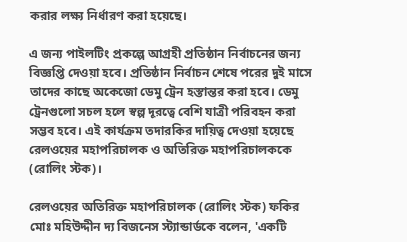করার লক্ষ্য নির্ধারণ করা হয়েছে।

এ জন্য পাইলটিং প্রকল্পে আগ্রহী প্রতিষ্ঠান নির্বাচনের জন্য বিজ্ঞপ্তি দেওয়া হবে। প্রতিষ্ঠান নির্বাচন শেষে পরের দুই মাসে তাদের কাছে অকেজো ডেমু ট্রেন হস্তান্তর করা হবে। ডেমু ট্রেনগুলো সচল হলে স্বল্প দূরত্বে বেশি যাত্রী পরিবহন করা সম্ভব হবে। এই কার্যক্রম তদারকির দায়িত্ব দেওয়া হয়েছে রেলওয়ের মহাপরিচালক ও অতিরিক্ত মহাপরিচালককে (রোলিং স্টক)।

রেলওয়ের অতিরিক্ত মহাপরিচালক (রোলিং স্টক) ফকির মোঃ মহিউদ্দীন দ্য বিজনেস স্ট্যান্ডার্ডকে বলেন, 'একটি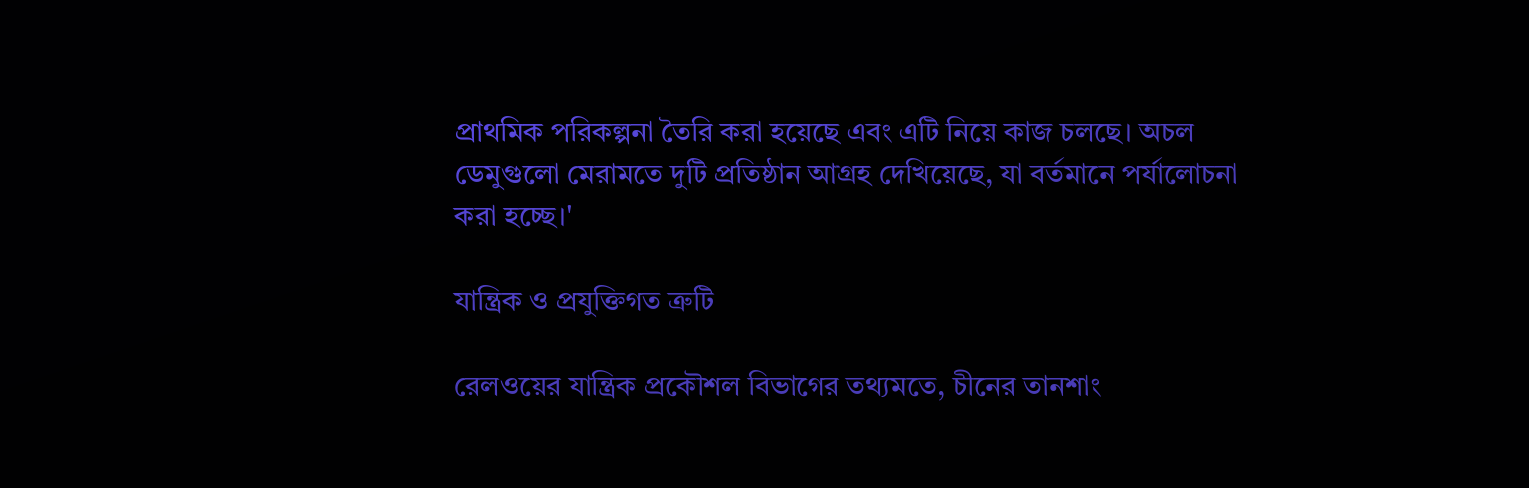প্রাথমিক পরিকল্পনা তৈরি করা হয়েছে এবং এটি নিয়ে কাজ চলছে। অচল ডেমুগুলো মেরামতে দুটি প্রতিষ্ঠান আগ্রহ দেখিয়েছে, যা বর্তমানে পর্যালোচনা করা হচ্ছে।'

যান্ত্রিক ও প্রযুক্তিগত ত্রুটি

রেলওয়ের যান্ত্রিক প্রকৌশল বিভাগের তথ্যমতে, চীনের তানশাং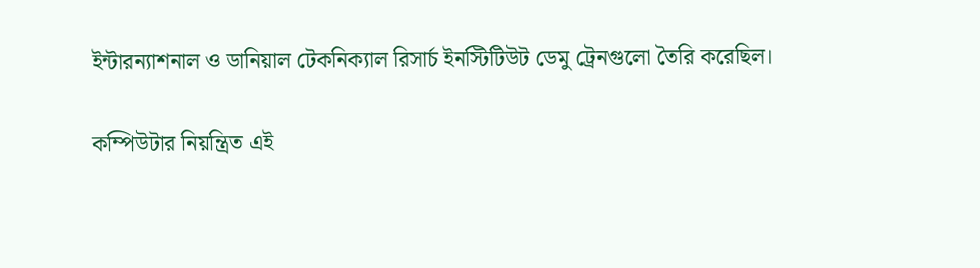ইন্টারন্যাশনাল ও ডানিয়াল টেকনিক্যাল রিসার্চ ইনস্টিটিউট ডেমু ট্রেনগুলো তৈরি করেছিল।

কম্পিউটার নিয়ন্ত্রিত এই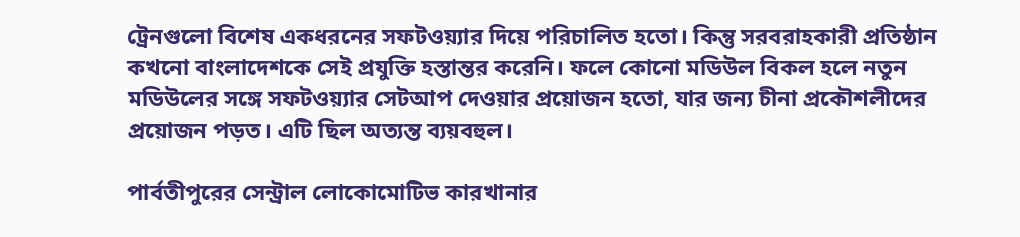ট্রেনগুলো বিশেষ একধরনের সফটওয়্যার দিয়ে পরিচালিত হতো। কিন্তু সরবরাহকারী প্রতিষ্ঠান কখনো বাংলাদেশকে সেই প্রযুক্তি হস্তান্তর করেনি। ফলে কোনো মডিউল বিকল হলে নতুন মডিউলের সঙ্গে সফটওয়্যার সেটআপ দেওয়ার প্রয়োজন হতো, যার জন্য চীনা প্রকৌশলীদের প্রয়োজন পড়ত। এটি ছিল অত্যন্ত ব্যয়বহুল।

পার্বতীপুরের সেন্ট্রাল লোকোমোটিভ কারখানার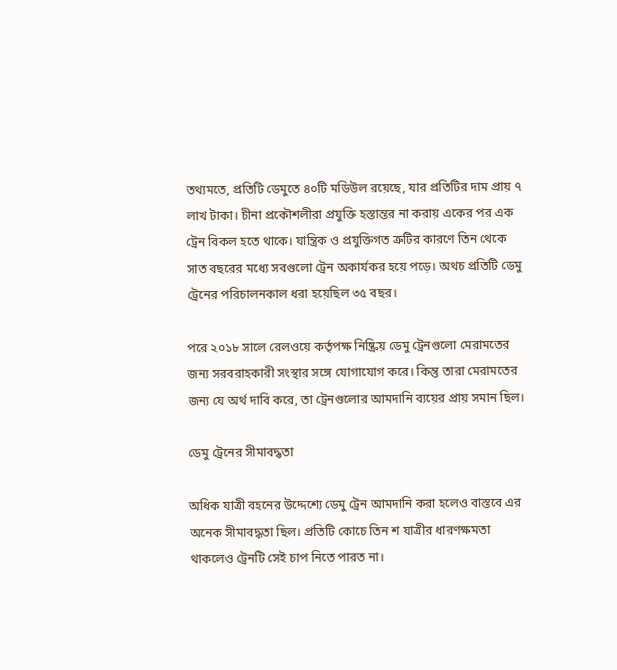তথ্যমতে, প্রতিটি ডেমুতে ৪০টি মডিউল রয়েছে, যার প্রতিটির দাম প্রায় ৭ লাখ টাকা। চীনা প্রকৌশলীরা প্রযুক্তি হস্তান্তর না করায় একের পর এক ট্রেন বিকল হতে থাকে। যান্ত্রিক ও প্রযুক্তিগত ত্রুটির কারণে তিন থেকে সাত বছরের মধ্যে সবগুলো ট্রেন অকার্যকর হয়ে পড়ে। অথচ প্রতিটি ডেমু ট্রেনের পরিচালনকাল ধরা হয়েছিল ৩৫ বছর।

পরে ২০১৮ সালে রেলওয়ে কর্তৃপক্ষ নিষ্ক্রিয় ডেমু ট্রেনগুলো মেরামতের জন্য সরবরাহকারী সংস্থার সঙ্গে যোগাযোগ করে। কিন্তু তারা মেরামতের জন্য যে অর্থ দাবি করে, তা ট্রেনগুলোর আমদানি ব্যয়ের প্রায় সমান ছিল।

ডেমু ট্রেনের সীমাবদ্ধতা

অধিক যাত্রী বহনের উদ্দেশ্যে ডেমু ট্রেন আমদানি করা হলেও বাস্তবে এর অনেক সীমাবদ্ধতা ছিল। প্রতিটি কোচে তিন শ যাত্রীর ধারণক্ষমতা থাকলেও ট্রেনটি সেই চাপ নিতে পারত না।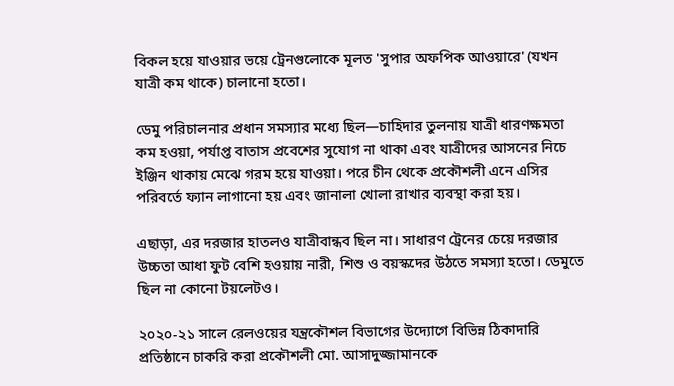বিকল হয়ে যাওয়ার ভয়ে ট্রেনগুলোকে মূলত 'সুপার অফপিক আওয়ারে' (যখন যাত্রী কম থাকে) চালানো হতো।

ডেমু পরিচালনার প্রধান সমস্যার মধ্যে ছিল—চাহিদার তুলনায় যাত্রী ধারণক্ষমতা কম হওয়া, পর্যাপ্ত বাতাস প্রবেশের সুযোগ না থাকা এবং যাত্রীদের আসনের নিচে ইঞ্জিন থাকায় মেঝে গরম হয়ে যাওয়া। পরে চীন থেকে প্রকৌশলী এনে এসির পরিবর্তে ফ্যান লাগানো হয় এবং জানালা খোলা রাখার ব্যবস্থা করা হয়।

এছাড়া, এর দরজার হাতলও যাত্রীবান্ধব ছিল না। সাধারণ ট্রেনের চেয়ে দরজার উচ্চতা আধা ফুট বেশি হওয়ায় নারী, শিশু ও বয়স্কদের উঠতে সমস্যা হতো। ডেমুতে ছিল না কোনো টয়লেটও।

২০২০-২১ সালে রেলওয়ের যন্ত্রকৌশল বিভাগের উদ্যোগে বিভিন্ন ঠিকাদারি প্রতিষ্ঠানে চাকরি করা প্রকৌশলী মো. আসাদুজ্জামানকে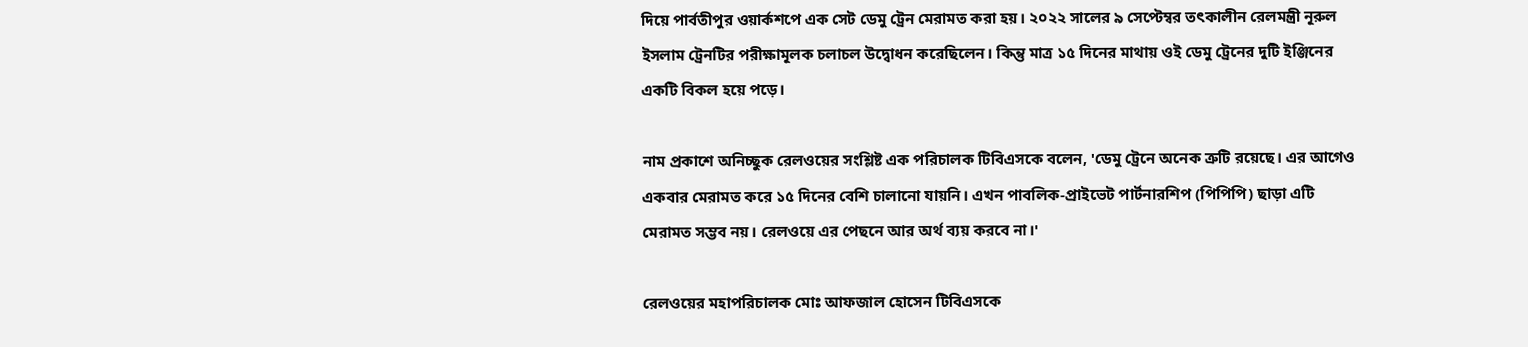দিয়ে পার্বতীপুর ওয়ার্কশপে এক সেট ডেমু ট্রেন মেরামত করা হয়। ২০২২ সালের ৯ সেপ্টেম্বর তৎকালীন রেলমন্ত্রী নূরুল ইসলাম ট্রেনটির পরীক্ষামূলক চলাচল উদ্বোধন করেছিলেন। কিন্তু মাত্র ১৫ দিনের মাথায় ওই ডেমু ট্রেনের দুটি ইঞ্জিনের একটি বিকল হয়ে পড়ে।

নাম প্রকাশে অনিচ্ছুক রেলওয়ের সংশ্লিষ্ট এক পরিচালক টিবিএসকে বলেন, 'ডেমু ট্রেনে অনেক ত্রুটি রয়েছে। এর আগেও একবার মেরামত করে ১৫ দিনের বেশি চালানো যায়নি। এখন পাবলিক-প্রাইভেট পার্টনারশিপ (পিপিপি) ছাড়া এটি মেরামত সম্ভব নয়। রেলওয়ে এর পেছনে আর অর্থ ব্যয় করবে না।'

রেলওয়ের মহাপরিচালক মোঃ আফজাল হোসেন টিবিএসকে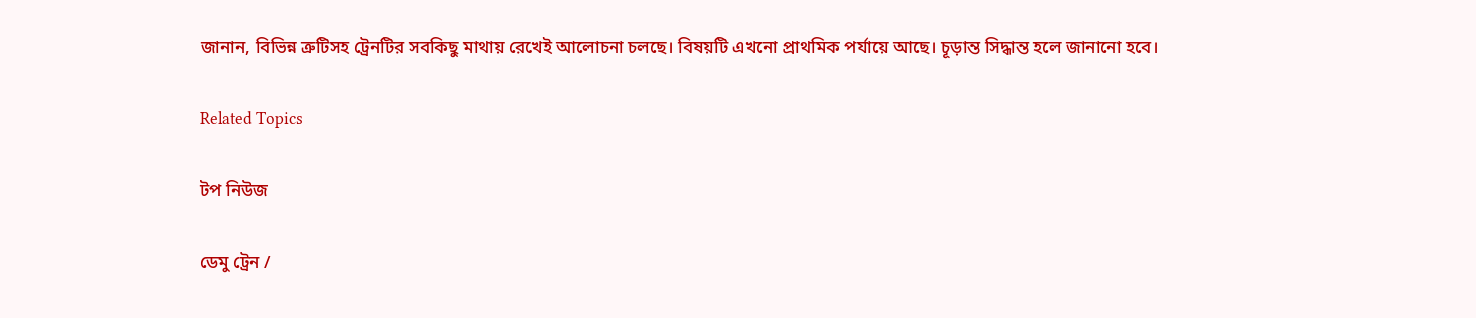জানান, বিভিন্ন ত্রুটিসহ ট্রেনটির সবকিছু মাথায় রেখেই আলোচনা চলছে। বিষয়টি এখনো প্রাথমিক পর্যায়ে আছে। চূড়ান্ত সিদ্ধান্ত হলে জানানো হবে।

Related Topics

টপ নিউজ

ডেমু ট্রেন /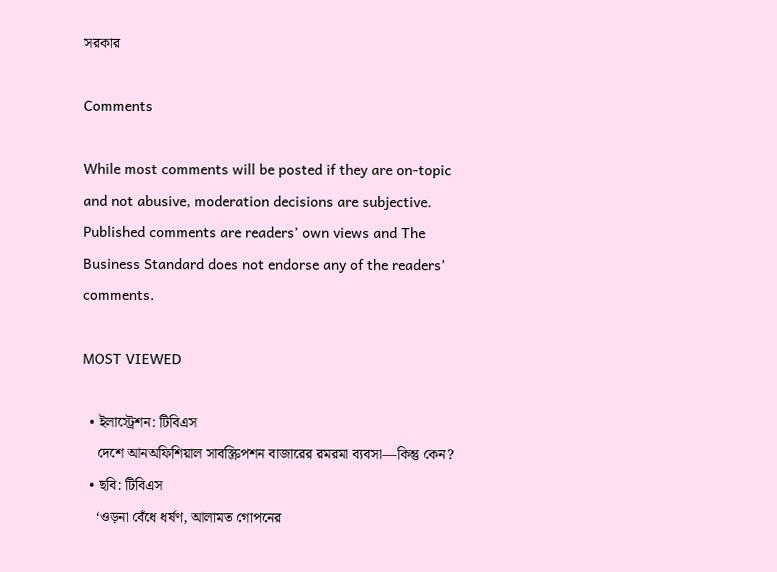সরকার

Comments

While most comments will be posted if they are on-topic and not abusive, moderation decisions are subjective. Published comments are readers’ own views and The Business Standard does not endorse any of the readers’ comments.

MOST VIEWED

  • ইলাস্ট্রেশন: টিবিএস
    দেশে আনঅফিশিয়াল সাবস্ক্রিপশন বাজারের রমরমা ব্যবসা—কিন্তু কেন?
  • ছবি: টিবিএস
    ‘ওড়না বেঁধে ধর্ষণ, আলামত গোপনের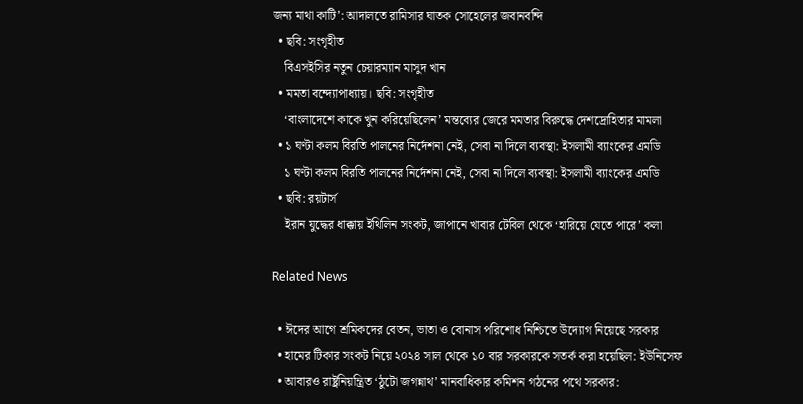জন্য মাথা কাটি’: আদালতে রামিসার ঘাতক সোহেলের জবানবন্দি
  • ছবি: সংগৃহীত
    বিএসইসির নতুন চেয়ারম্যান মাসুদ খান
  • মমতা বন্দ্যোপাধ্যায়। ছবি: সংগৃহীত
    ‘বাংলাদেশে কাকে খুন করিয়েছিলেন’ মন্তব্যের জেরে মমতার বিরুদ্ধে দেশদ্রোহিতার মামলা
  • ১ ঘণ্টা কলম বিরতি পালনের নির্দেশনা নেই, সেবা না দিলে ব্যবস্থা: ইসলামী ব্যাংকের এমডি
    ১ ঘণ্টা কলম বিরতি পালনের নির্দেশনা নেই, সেবা না দিলে ব্যবস্থা: ইসলামী ব্যাংকের এমডি
  • ছবি: রয়টার্স
    ইরান যুদ্ধের ধাক্কায় ইথিলিন সংকট, জাপানে খাবার টেবিল থেকে ‘হারিয়ে যেতে পারে’ কলা

Related News

  • ঈদের আগে শ্রমিকদের বেতন, ভাতা ও বোনাস পরিশোধ নিশ্চিতে উদ্যোগ নিয়েছে সরকার
  • হামের টিকার সংকট নিয়ে ২০২৪ সাল থেকে ১০ বার সরকারকে সতর্ক করা হয়েছিল: ইউনিসেফ
  • আবারও রাষ্ট্রনিয়ন্ত্রিত ‘ঠুটো জগন্নাথ’ মানবাধিকার কমিশন গঠনের পথে সরকার: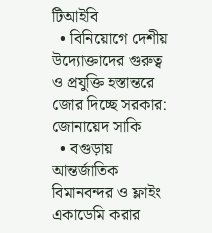টিআইবি
  • বিনিয়োগে দেশীয় উদ্যোক্তাদের গুরুত্ব ও প্রযুক্তি হস্তান্তরে জোর দিচ্ছে সরকার: জোনায়েদ সাকি
  • বগুড়ায় আন্তর্জাতিক বিমানবন্দর ও ফ্লাইং একাডেমি করার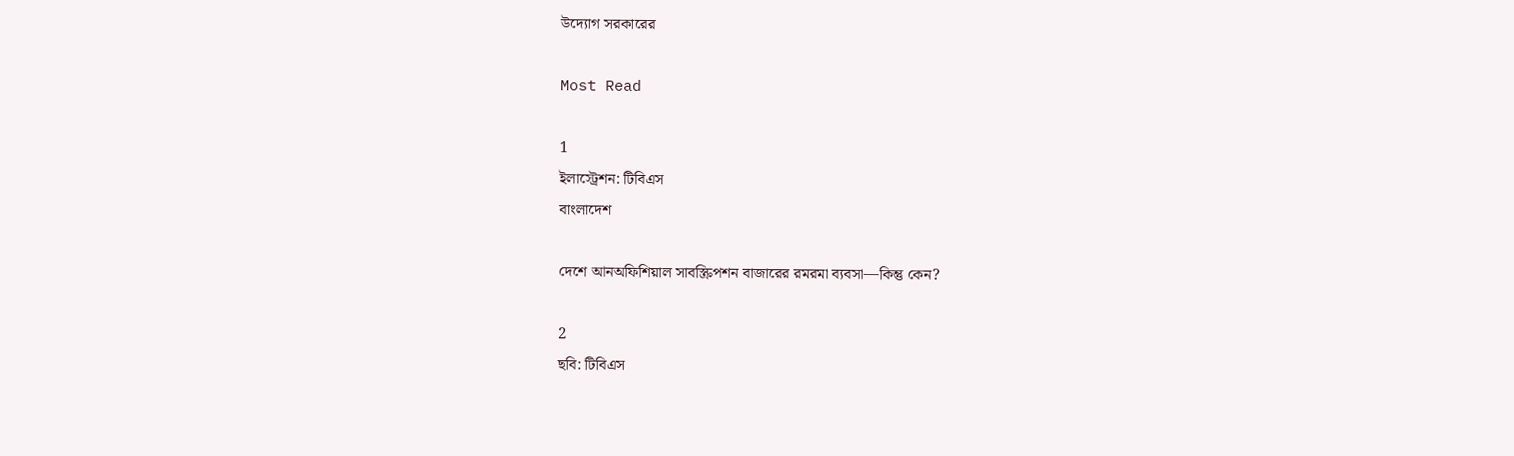উদ্যোগ সরকারের

Most Read

1
ইলাস্ট্রেশন: টিবিএস
বাংলাদেশ

দেশে আনঅফিশিয়াল সাবস্ক্রিপশন বাজারের রমরমা ব্যবসা—কিন্তু কেন?

2
ছবি: টিবিএস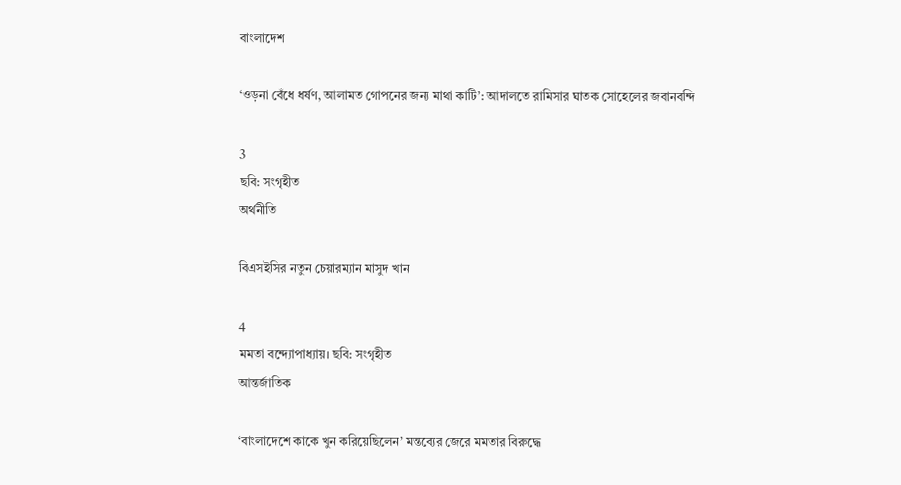বাংলাদেশ

‘ওড়না বেঁধে ধর্ষণ, আলামত গোপনের জন্য মাথা কাটি’: আদালতে রামিসার ঘাতক সোহেলের জবানবন্দি

3
ছবি: সংগৃহীত
অর্থনীতি

বিএসইসির নতুন চেয়ারম্যান মাসুদ খান

4
মমতা বন্দ্যোপাধ্যায়। ছবি: সংগৃহীত
আন্তর্জাতিক

‘বাংলাদেশে কাকে খুন করিয়েছিলেন’ মন্তব্যের জেরে মমতার বিরুদ্ধে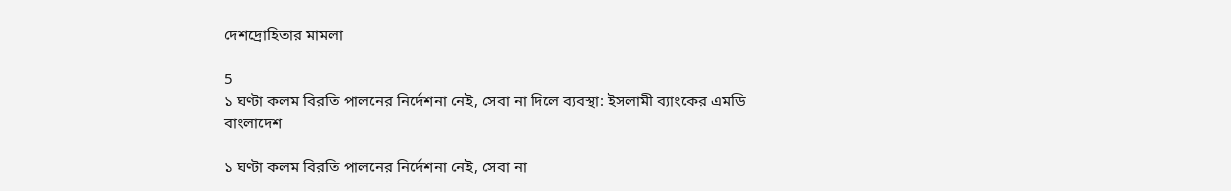দেশদ্রোহিতার মামলা

5
১ ঘণ্টা কলম বিরতি পালনের নির্দেশনা নেই, সেবা না দিলে ব্যবস্থা: ইসলামী ব্যাংকের এমডি
বাংলাদেশ

১ ঘণ্টা কলম বিরতি পালনের নির্দেশনা নেই, সেবা না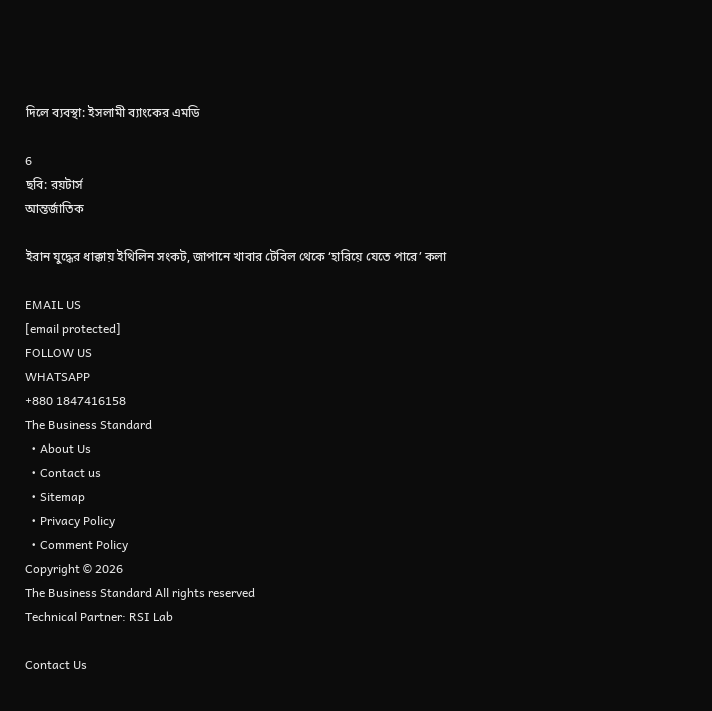দিলে ব্যবস্থা: ইসলামী ব্যাংকের এমডি

6
ছবি: রয়টার্স
আন্তর্জাতিক

ইরান যুদ্ধের ধাক্কায় ইথিলিন সংকট, জাপানে খাবার টেবিল থেকে ‘হারিয়ে যেতে পারে’ কলা

EMAIL US
[email protected]
FOLLOW US
WHATSAPP
+880 1847416158
The Business Standard
  • About Us
  • Contact us
  • Sitemap
  • Privacy Policy
  • Comment Policy
Copyright © 2026
The Business Standard All rights reserved
Technical Partner: RSI Lab

Contact Us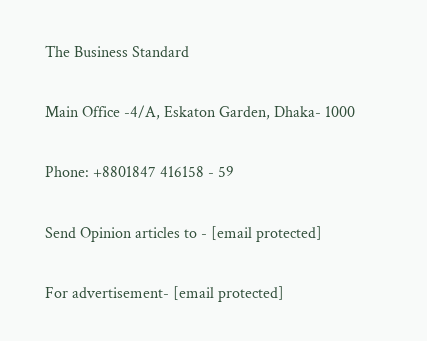The Business Standard

Main Office -4/A, Eskaton Garden, Dhaka- 1000

Phone: +8801847 416158 - 59

Send Opinion articles to - [email protected]

For advertisement- [email protected]